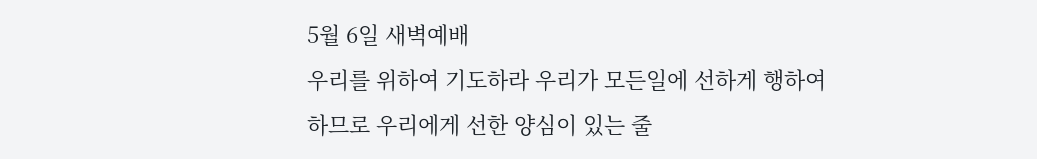5월 6일 새벽예배
우리를 위하여 기도하라 우리가 모든일에 선하게 행하여 하므로 우리에게 선한 양심이 있는 줄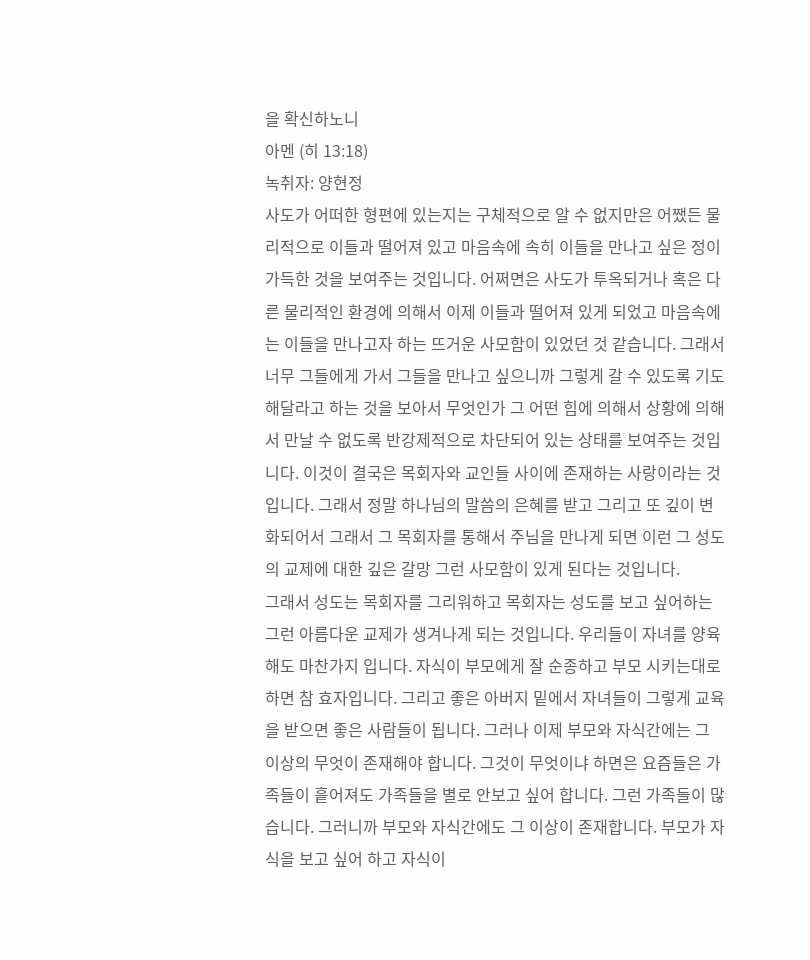을 확신하노니
아멘 (히 13:18)
녹취자: 양현정
사도가 어떠한 형편에 있는지는 구체적으로 알 수 없지만은 어쨌든 물리적으로 이들과 떨어져 있고 마음속에 속히 이들을 만나고 싶은 정이 가득한 것을 보여주는 것입니다. 어쩌면은 사도가 투옥되거나 혹은 다른 물리적인 환경에 의해서 이제 이들과 떨어져 있게 되었고 마음속에는 이들을 만나고자 하는 뜨거운 사모함이 있었던 것 같습니다. 그래서 너무 그들에게 가서 그들을 만나고 싶으니까 그렇게 갈 수 있도록 기도해달라고 하는 것을 보아서 무엇인가 그 어떤 힘에 의해서 상황에 의해서 만날 수 없도록 반강제적으로 차단되어 있는 상태를 보여주는 것입니다. 이것이 결국은 목회자와 교인들 사이에 존재하는 사랑이라는 것입니다. 그래서 정말 하나님의 말씀의 은혜를 받고 그리고 또 깊이 변화되어서 그래서 그 목회자를 통해서 주님을 만나게 되면 이런 그 성도의 교제에 대한 깊은 갈망 그런 사모함이 있게 된다는 것입니다.
그래서 성도는 목회자를 그리워하고 목회자는 성도를 보고 싶어하는 그런 아름다운 교제가 생겨나게 되는 것입니다. 우리들이 자녀를 양육해도 마찬가지 입니다. 자식이 부모에게 잘 순종하고 부모 시키는대로 하면 참 효자입니다. 그리고 좋은 아버지 밑에서 자녀들이 그렇게 교육을 받으면 좋은 사람들이 됩니다. 그러나 이제 부모와 자식간에는 그 이상의 무엇이 존재해야 합니다. 그것이 무엇이냐 하면은 요즘들은 가족들이 흩어져도 가족들을 별로 안보고 싶어 합니다. 그런 가족들이 많습니다. 그러니까 부모와 자식간에도 그 이상이 존재합니다. 부모가 자식을 보고 싶어 하고 자식이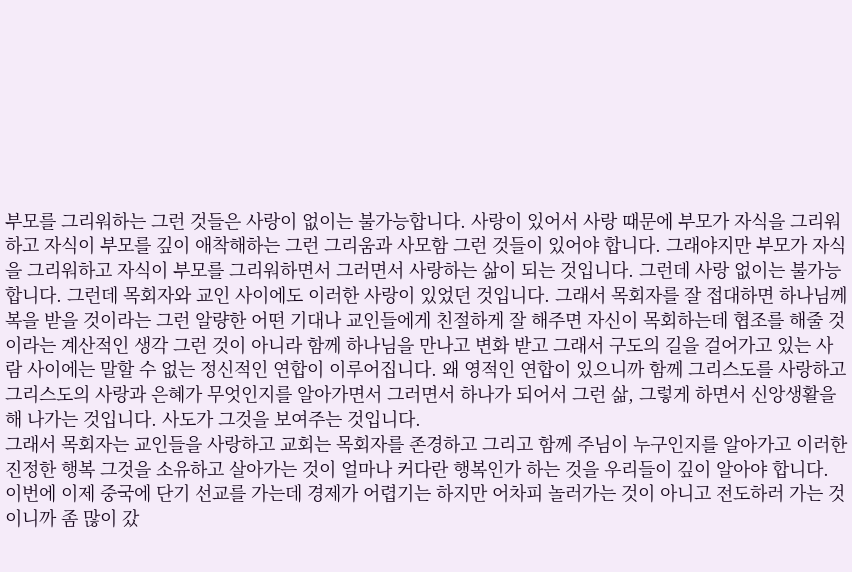부모를 그리워하는 그런 것들은 사랑이 없이는 불가능합니다. 사랑이 있어서 사랑 때문에 부모가 자식을 그리워하고 자식이 부모를 깊이 애착해하는 그런 그리움과 사모함 그런 것들이 있어야 합니다. 그래야지만 부모가 자식을 그리워하고 자식이 부모를 그리워하면서 그러면서 사랑하는 삶이 되는 것입니다. 그런데 사랑 없이는 불가능합니다. 그런데 목회자와 교인 사이에도 이러한 사랑이 있었던 것입니다. 그래서 목회자를 잘 접대하면 하나님께 복을 받을 것이라는 그런 알량한 어떤 기대나 교인들에게 친절하게 잘 해주면 자신이 목회하는데 협조를 해줄 것이라는 계산적인 생각 그런 것이 아니라 함께 하나님을 만나고 변화 받고 그래서 구도의 길을 걸어가고 있는 사람 사이에는 말할 수 없는 정신적인 연합이 이루어집니다. 왜 영적인 연합이 있으니까 함께 그리스도를 사랑하고 그리스도의 사랑과 은혜가 무엇인지를 알아가면서 그러면서 하나가 되어서 그런 삶, 그렇게 하면서 신앙생활을 해 나가는 것입니다. 사도가 그것을 보여주는 것입니다.
그래서 목회자는 교인들을 사랑하고 교회는 목회자를 존경하고 그리고 함께 주님이 누구인지를 알아가고 이러한 진정한 행복 그것을 소유하고 살아가는 것이 얼마나 커다란 행복인가 하는 것을 우리들이 깊이 알아야 합니다. 이번에 이제 중국에 단기 선교를 가는데 경제가 어렵기는 하지만 어차피 놀러가는 것이 아니고 전도하러 가는 것이니까 좀 많이 갔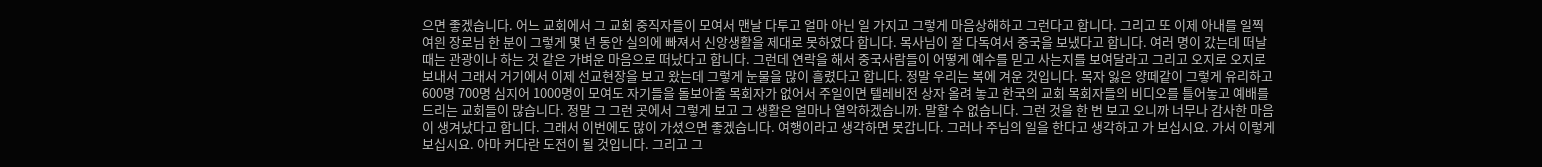으면 좋겠습니다. 어느 교회에서 그 교회 중직자들이 모여서 맨날 다투고 얼마 아닌 일 가지고 그렇게 마음상해하고 그런다고 합니다. 그리고 또 이제 아내를 일찍 여읜 장로님 한 분이 그렇게 몇 년 동안 실의에 빠져서 신앙생활을 제대로 못하였다 합니다. 목사님이 잘 다독여서 중국을 보냈다고 합니다. 여러 명이 갔는데 떠날 때는 관광이나 하는 것 같은 가벼운 마음으로 떠났다고 합니다. 그런데 연락을 해서 중국사람들이 어떻게 예수를 믿고 사는지를 보여달라고 그리고 오지로 오지로 보내서 그래서 거기에서 이제 선교현장을 보고 왔는데 그렇게 눈물을 많이 흘렸다고 합니다. 정말 우리는 복에 겨운 것입니다. 목자 잃은 양떼같이 그렇게 유리하고 600명 700명 심지어 1000명이 모여도 자기들을 돌보아줄 목회자가 없어서 주일이면 텔레비전 상자 올려 놓고 한국의 교회 목회자들의 비디오를 틀어놓고 예배를 드리는 교회들이 많습니다. 정말 그 그런 곳에서 그렇게 보고 그 생활은 얼마나 열악하겠습니까. 말할 수 없습니다. 그런 것을 한 번 보고 오니까 너무나 감사한 마음이 생겨났다고 합니다. 그래서 이번에도 많이 가셨으면 좋겠습니다. 여행이라고 생각하면 못갑니다. 그러나 주님의 일을 한다고 생각하고 가 보십시요. 가서 이렇게 보십시요. 아마 커다란 도전이 될 것입니다. 그리고 그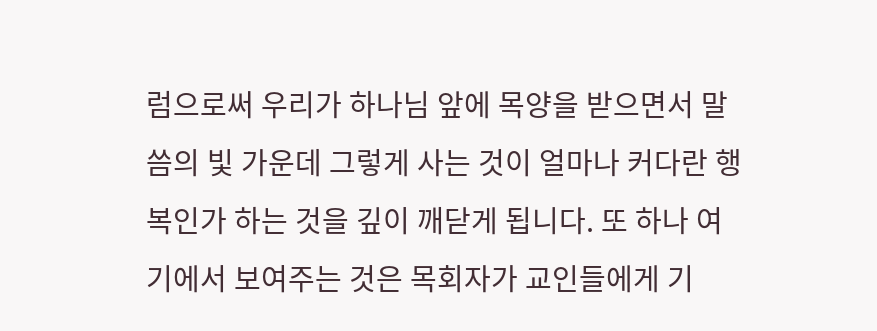럼으로써 우리가 하나님 앞에 목양을 받으면서 말씀의 빛 가운데 그렇게 사는 것이 얼마나 커다란 행복인가 하는 것을 깊이 깨닫게 됩니다. 또 하나 여기에서 보여주는 것은 목회자가 교인들에게 기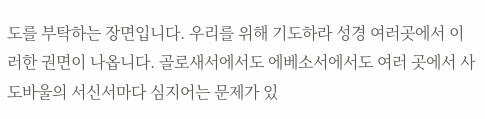도를 부탁하는 장면입니다. 우리를 위해 기도하라 성경 여러곳에서 이러한 권면이 나옵니다. 골로새서에서도 에베소서에서도 여러 곳에서 사도바울의 서신서마다 심지어는 문제가 있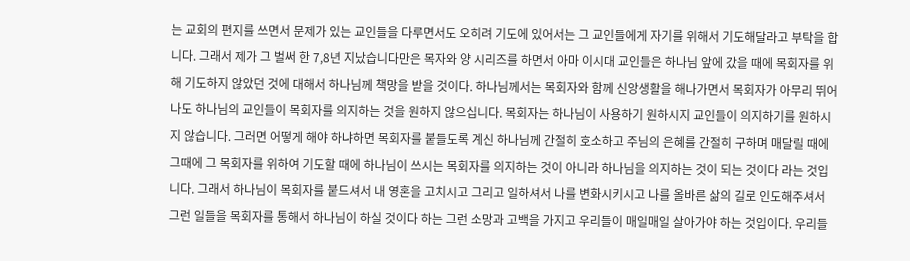는 교회의 편지를 쓰면서 문제가 있는 교인들을 다루면서도 오히려 기도에 있어서는 그 교인들에게 자기를 위해서 기도해달라고 부탁을 합니다. 그래서 제가 그 벌써 한 7,8년 지났습니다만은 목자와 양 시리즈를 하면서 아마 이시대 교인들은 하나님 앞에 갔을 때에 목회자를 위해 기도하지 않았던 것에 대해서 하나님께 책망을 받을 것이다. 하나님께서는 목회자와 함께 신앙생활을 해나가면서 목회자가 아무리 뛰어나도 하나님의 교인들이 목회자를 의지하는 것을 원하지 않으십니다. 목회자는 하나님이 사용하기 원하시지 교인들이 의지하기를 원하시지 않습니다. 그러면 어떻게 해야 하냐하면 목회자를 붙들도록 계신 하나님께 간절히 호소하고 주님의 은혜를 간절히 구하며 매달릴 때에 그때에 그 목회자를 위하여 기도할 때에 하나님이 쓰시는 목회자를 의지하는 것이 아니라 하나님을 의지하는 것이 되는 것이다 라는 것입니다. 그래서 하나님이 목회자를 붙드셔서 내 영혼을 고치시고 그리고 일하셔서 나를 변화시키시고 나를 올바른 삶의 길로 인도해주셔서 그런 일들을 목회자를 통해서 하나님이 하실 것이다 하는 그런 소망과 고백을 가지고 우리들이 매일매일 살아가야 하는 것입이다. 우리들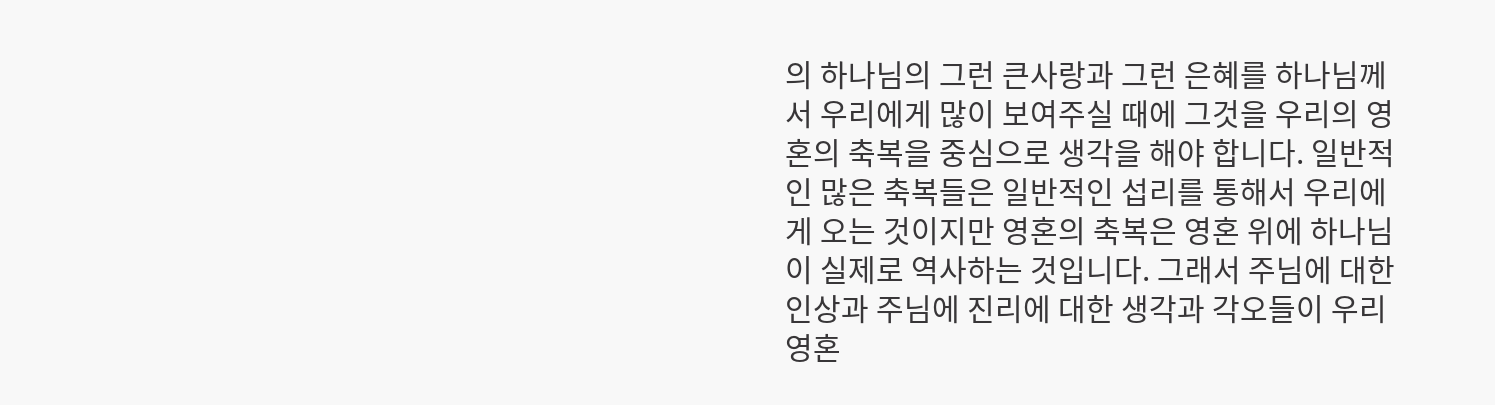의 하나님의 그런 큰사랑과 그런 은혜를 하나님께서 우리에게 많이 보여주실 때에 그것을 우리의 영혼의 축복을 중심으로 생각을 해야 합니다. 일반적인 많은 축복들은 일반적인 섭리를 통해서 우리에게 오는 것이지만 영혼의 축복은 영혼 위에 하나님이 실제로 역사하는 것입니다. 그래서 주님에 대한 인상과 주님에 진리에 대한 생각과 각오들이 우리영혼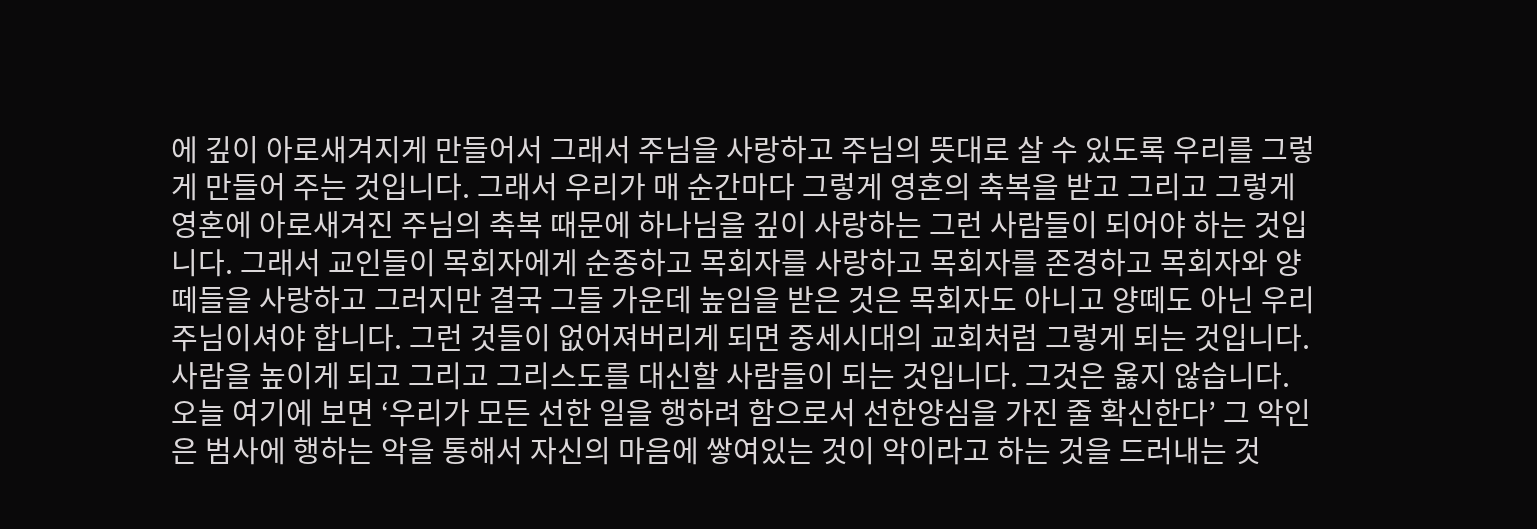에 깊이 아로새겨지게 만들어서 그래서 주님을 사랑하고 주님의 뜻대로 살 수 있도록 우리를 그렇게 만들어 주는 것입니다. 그래서 우리가 매 순간마다 그렇게 영혼의 축복을 받고 그리고 그렇게 영혼에 아로새겨진 주님의 축복 때문에 하나님을 깊이 사랑하는 그런 사람들이 되어야 하는 것입니다. 그래서 교인들이 목회자에게 순종하고 목회자를 사랑하고 목회자를 존경하고 목회자와 양떼들을 사랑하고 그러지만 결국 그들 가운데 높임을 받은 것은 목회자도 아니고 양떼도 아닌 우리 주님이셔야 합니다. 그런 것들이 없어져버리게 되면 중세시대의 교회처럼 그렇게 되는 것입니다. 사람을 높이게 되고 그리고 그리스도를 대신할 사람들이 되는 것입니다. 그것은 옳지 않습니다.
오늘 여기에 보면 ‘우리가 모든 선한 일을 행하려 함으로서 선한양심을 가진 줄 확신한다’ 그 악인은 범사에 행하는 악을 통해서 자신의 마음에 쌓여있는 것이 악이라고 하는 것을 드러내는 것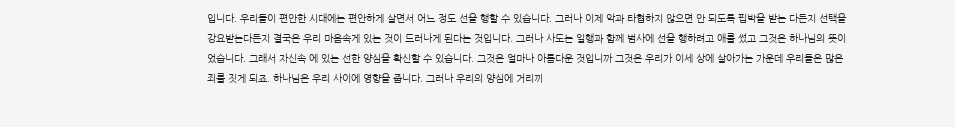입니다. 우리들이 편안한 시대에는 편안하게 살면서 어느 정도 선을 행할 수 있습니다. 그러나 이제 악과 타협하지 않으면 안 되도록 핍박을 받는 다든지 선택을 강요받는다든지 결국은 우리 마음속게 있는 것이 드러나게 된다는 것입니다. 그러나 사도는 일행과 함께 범사에 선을 행하려고 애를 썼고 그것은 하나님의 뜻이었습니다. 그래서 자신속 에 있는 선한 양심을 확신할 수 있습니다. 그것은 얼마나 아름다운 것입니까 그것은 우리가 이세 상에 살아가는 가운데 우리들은 많은 죄를 짓게 되죠. 하나님은 우리 사이에 영향을 줍니다. 그러나 우리의 양심에 거리끼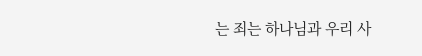는 죄는 하나님과 우리 사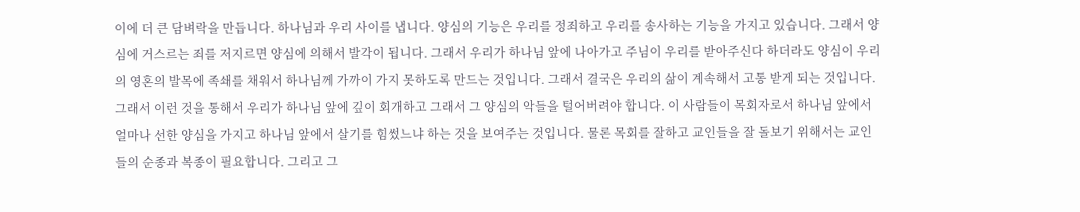이에 더 큰 담벼락을 만듭니다. 하나님과 우리 사이를 냅니다. 양심의 기능은 우리를 정죄하고 우리를 송사하는 기능을 가지고 있습니다. 그래서 양심에 거스르는 죄를 저지르면 양심에 의해서 발각이 됩니다. 그래서 우리가 하나님 앞에 나아가고 주님이 우리를 받아주신다 하더라도 양심이 우리의 영혼의 발목에 족쇄를 채워서 하나님께 가까이 가지 못하도록 만드는 것입니다. 그래서 결국은 우리의 삶이 계속해서 고통 받게 되는 것입니다. 그래서 이런 것을 통해서 우리가 하나님 앞에 깊이 회개하고 그래서 그 양심의 악들을 털어버려야 합니다. 이 사람들이 목회자로서 하나님 앞에서 얼마나 선한 양심을 가지고 하나님 앞에서 살기를 힘썼느냐 하는 것을 보여주는 것입니다. 물론 목회를 잘하고 교인들을 잘 돌보기 위해서는 교인들의 순종과 복종이 필요합니다. 그리고 그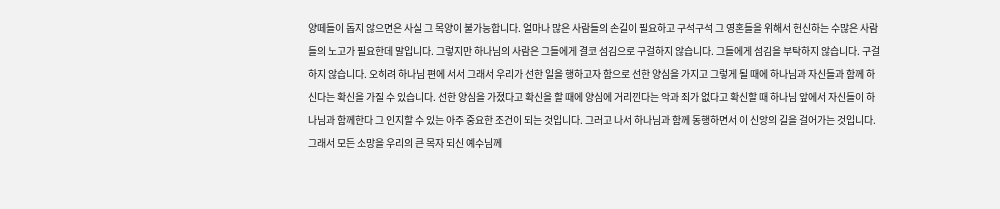양떼들이 돕지 않으면은 사실 그 목양이 불가능합니다. 얼마나 많은 사람들의 손길이 필요하고 구석구석 그 영혼들을 위해서 헌신하는 수많은 사람들의 노고가 필요한데 말입니다. 그렇지만 하나님의 사람은 그들에게 결코 섬김으로 구걸하지 않습니다. 그들에게 섬김을 부탁하지 않습니다. 구걸하지 않습니다. 오히려 하나님 편에 서서 그래서 우리가 선한 일을 행하고자 함으로 선한 양심을 가지고 그렇게 될 때에 하나님과 자신들과 함께 하신다는 확신을 가질 수 있습니다. 선한 양심을 가졌다고 확신을 할 때에 양심에 거리낀다는 악과 죄가 없다고 확신할 때 하나님 앞에서 자신들이 하나님과 함께한다 그 인지할 수 있는 아주 중요한 조건이 되는 것입니다. 그러고 나서 하나님과 함께 동행하면서 이 신앙의 길을 걸어가는 것입니다. 그래서 모든 소망을 우리의 큰 목자 되신 예수님께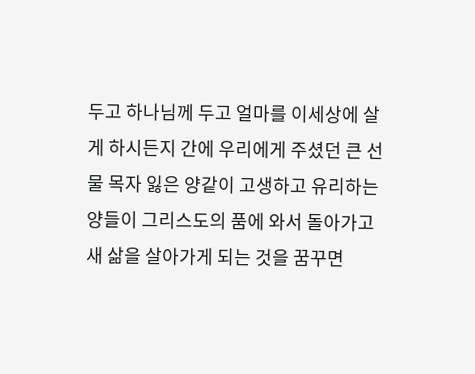두고 하나님께 두고 얼마를 이세상에 살게 하시든지 간에 우리에게 주셨던 큰 선물 목자 잃은 양같이 고생하고 유리하는 양들이 그리스도의 품에 와서 돌아가고 새 삶을 살아가게 되는 것을 꿈꾸면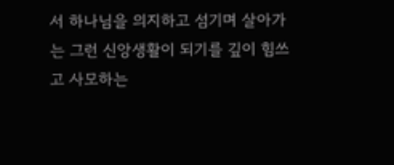서 하나님을 의지하고 섬기며 살아가는 그런 신앙생활이 되기를 깊이 힘쓰고 사모하는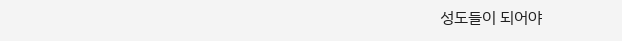성도들이 되어야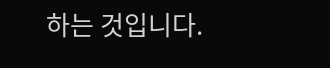하는 것입니다.